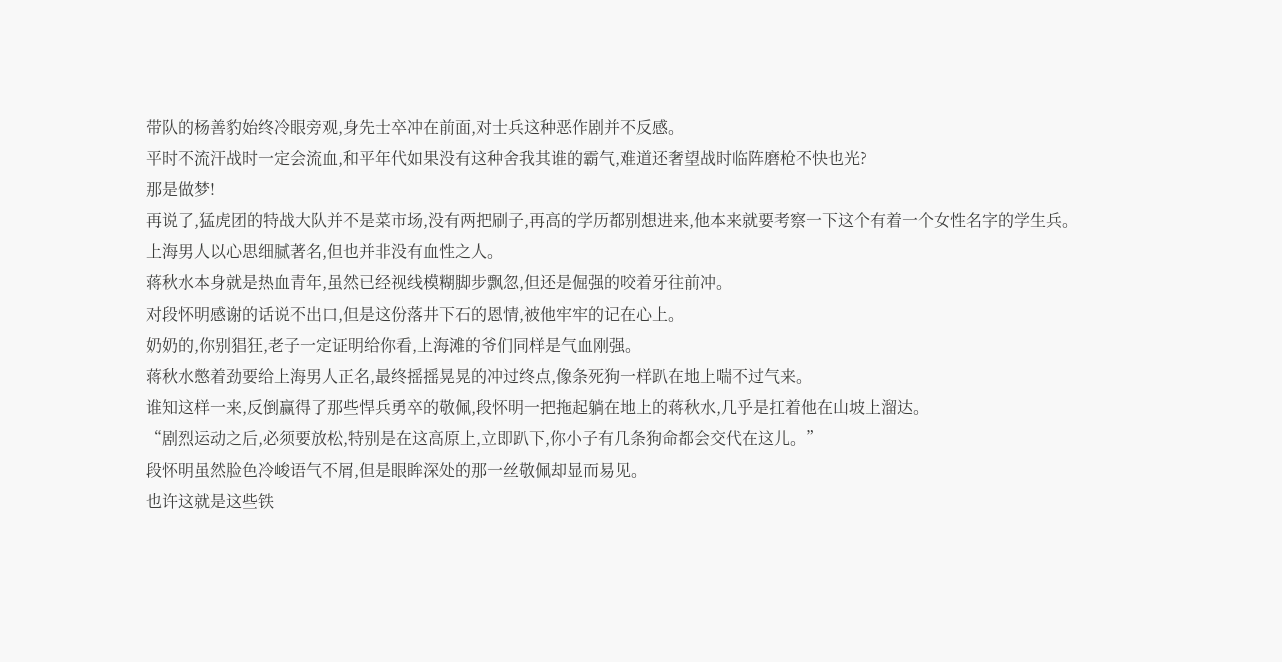带队的杨善豹始终冷眼旁观,身先士卒冲在前面,对士兵这种恶作剧并不反感。
平时不流汗战时一定会流血,和平年代如果没有这种舍我其谁的霸气,难道还奢望战时临阵磨枪不快也光?
那是做梦!
再说了,猛虎团的特战大队并不是菜市场,没有两把刷子,再高的学历都别想进来,他本来就要考察一下这个有着一个女性名字的学生兵。
上海男人以心思细腻著名,但也并非没有血性之人。
蒋秋水本身就是热血青年,虽然已经视线模糊脚步飘忽,但还是倔强的咬着牙往前冲。
对段怀明感谢的话说不出口,但是这份落井下石的恩情,被他牢牢的记在心上。
奶奶的,你别猖狂,老子一定证明给你看,上海滩的爷们同样是气血刚强。
蒋秋水憋着劲要给上海男人正名,最终摇摇晃晃的冲过终点,像条死狗一样趴在地上喘不过气来。
谁知这样一来,反倒赢得了那些悍兵勇卒的敬佩,段怀明一把拖起躺在地上的蒋秋水,几乎是扛着他在山坡上溜达。
“剧烈运动之后,必须要放松,特别是在这高原上,立即趴下,你小子有几条狗命都会交代在这儿。”
段怀明虽然脸色冷峻语气不屑,但是眼眸深处的那一丝敬佩却显而易见。
也许这就是这些铁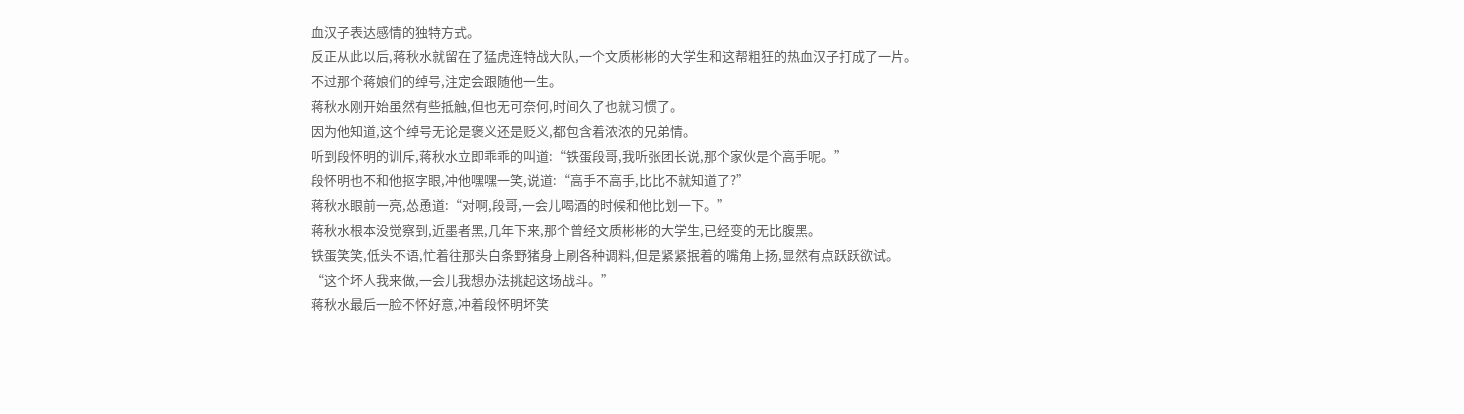血汉子表达感情的独特方式。
反正从此以后,蒋秋水就留在了猛虎连特战大队,一个文质彬彬的大学生和这帮粗狂的热血汉子打成了一片。
不过那个蒋娘们的绰号,注定会跟随他一生。
蒋秋水刚开始虽然有些抵触,但也无可奈何,时间久了也就习惯了。
因为他知道,这个绰号无论是褒义还是贬义,都包含着浓浓的兄弟情。
听到段怀明的训斥,蒋秋水立即乖乖的叫道:“铁蛋段哥,我听张团长说,那个家伙是个高手呢。”
段怀明也不和他抠字眼,冲他嘿嘿一笑,说道:“高手不高手,比比不就知道了?”
蒋秋水眼前一亮,怂恿道:“对啊,段哥,一会儿喝酒的时候和他比划一下。”
蒋秋水根本没觉察到,近墨者黑,几年下来,那个曾经文质彬彬的大学生,已经变的无比腹黑。
铁蛋笑笑,低头不语,忙着往那头白条野猪身上刷各种调料,但是紧紧抿着的嘴角上扬,显然有点跃跃欲试。
“这个坏人我来做,一会儿我想办法挑起这场战斗。”
蒋秋水最后一脸不怀好意,冲着段怀明坏笑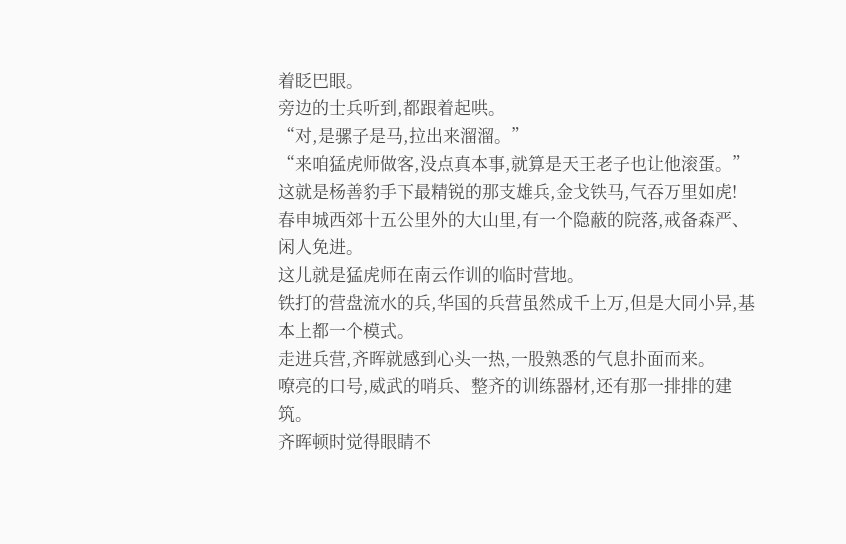着眨巴眼。
旁边的士兵听到,都跟着起哄。
“对,是骡子是马,拉出来溜溜。”
“来咱猛虎师做客,没点真本事,就算是天王老子也让他滚蛋。”
这就是杨善豹手下最精锐的那支雄兵,金戈铁马,气吞万里如虎!
春申城西郊十五公里外的大山里,有一个隐蔽的院落,戒备森严、闲人免进。
这儿就是猛虎师在南云作训的临时营地。
铁打的营盘流水的兵,华国的兵营虽然成千上万,但是大同小异,基本上都一个模式。
走进兵营,齐晖就感到心头一热,一股熟悉的气息扑面而来。
嘹亮的口号,威武的哨兵、整齐的训练器材,还有那一排排的建筑。
齐晖顿时觉得眼睛不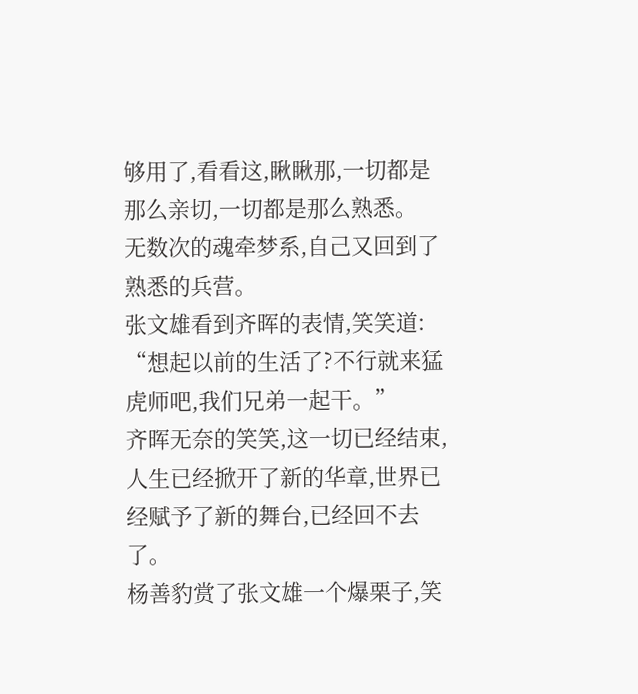够用了,看看这,瞅瞅那,一切都是那么亲切,一切都是那么熟悉。
无数次的魂牵梦系,自己又回到了熟悉的兵营。
张文雄看到齐晖的表情,笑笑道:
“想起以前的生活了?不行就来猛虎师吧,我们兄弟一起干。”
齐晖无奈的笑笑,这一切已经结束,人生已经掀开了新的华章,世界已经赋予了新的舞台,已经回不去了。
杨善豹赏了张文雄一个爆栗子,笑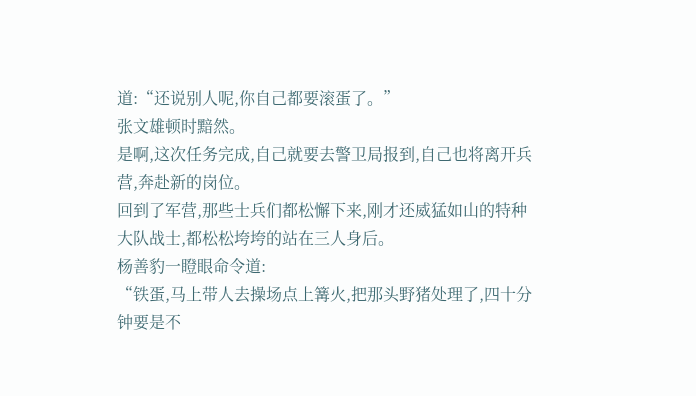道:“还说别人呢,你自己都要滚蛋了。”
张文雄顿时黯然。
是啊,这次任务完成,自己就要去警卫局报到,自己也将离开兵营,奔赴新的岗位。
回到了军营,那些士兵们都松懈下来,刚才还威猛如山的特种大队战士,都松松垮垮的站在三人身后。
杨善豹一瞪眼命令道:
“铁蛋,马上带人去操场点上篝火,把那头野猪处理了,四十分钟要是不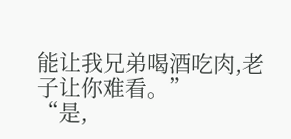能让我兄弟喝酒吃肉,老子让你难看。”
“是,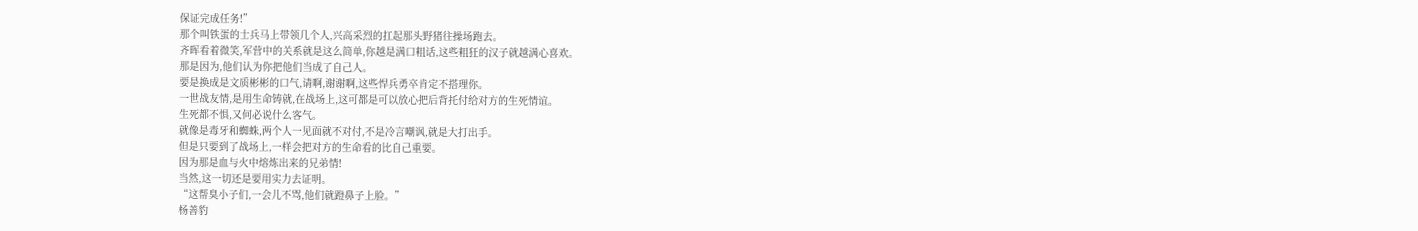保证完成任务!”
那个叫铁蛋的士兵马上带领几个人,兴高采烈的扛起那头野猪往操场跑去。
齐晖看着微笑,军营中的关系就是这么简单,你越是满口粗话,这些粗狂的汉子就越满心喜欢。
那是因为,他们认为你把他们当成了自己人。
要是换成是文质彬彬的口气,请啊,谢谢啊,这些悍兵勇卒肯定不搭理你。
一世战友情,是用生命铸就,在战场上,这可都是可以放心把后背托付给对方的生死情谊。
生死都不惧,又何必说什么客气。
就像是毒牙和蜘蛛,两个人一见面就不对付,不是冷言嘲讽,就是大打出手。
但是只要到了战场上,一样会把对方的生命看的比自己重要。
因为那是血与火中熔炼出来的兄弟情!
当然,这一切还是要用实力去证明。
“这帮臭小子们,一会儿不骂,他们就蹬鼻子上脸。”
杨善豹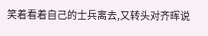笑着看着自己的士兵离去,又转头对齐晖说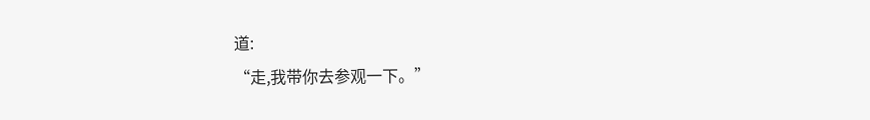道:
“走,我带你去参观一下。”